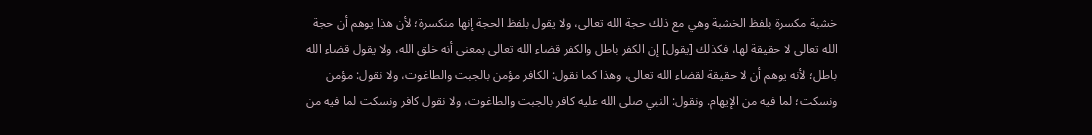خشبة مكسرة بلفظ الخشبة وهي مع ذلك حجة الله تعالى، ولا يقول بلفظ الحجة إنها منكسرة؛ لأن هذا يوهم أن حجة الله تعالى لا حقيقة لها، فكذلك [يقول] إن الكفر باطل والكفر قضاء الله تعالى بمعنى أنه خلق الله، ولا يقول قضاء الله باطل؛ لأنه يوهم أن لا حقيقة لقضاء الله تعالى، وهذا كما نقول: الكافر مؤمن بالجبت والطاغوت، ولا نقول: مؤمن ونسكت؛ لما فيه من الإيهام. ونقول: النبي صلى الله عليه كافر بالجبت والطاغوت، ولا نقول كافر ونسكت لما فيه من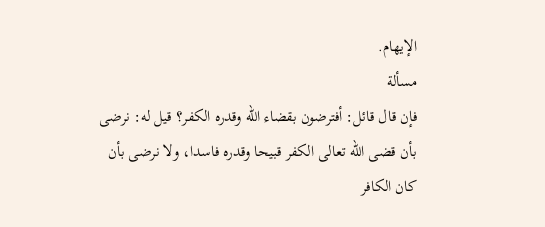الإيهام.
مسألة
فإن قال قائل: أفترضون بقضاء الله وقدره الكفر؟ قيل له: نرضى بأن قضى الله تعالى الكفر قبيحا وقدره فاسدا، ولا نرضى بأن كان الكافر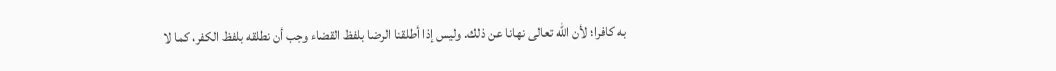به كافرا؛ لأن الله تعالى نهانا عن ذلك. وليس إذا أطلقنا الرضا بلفظ القضاء وجب أن نطلقه بلفظ الكفر، كما لا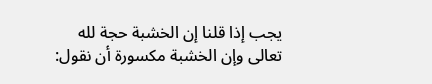يجب إذا قلنا إن الخشبة حجة لله تعالى وإن الخشبة مكسورة أن نقول: